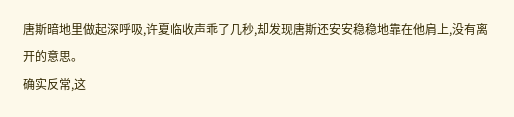唐斯暗地里做起深呼吸,许夏临收声乖了几秒,却发现唐斯还安安稳稳地靠在他肩上,没有离开的意思。
确实反常,这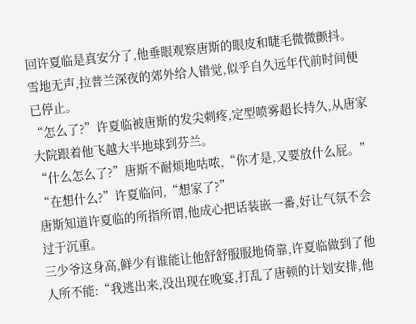回许夏临是真安分了,他垂眼观察唐斯的眼皮和睫毛微微颤抖。
雪地无声,拉普兰深夜的郊外给人错觉,似乎自久远年代前时间便已停止。
“怎么了?”许夏临被唐斯的发尖刺疼,定型喷雾超长持久,从唐家大院跟着他飞越大半地球到芬兰。
“什么怎么了?”唐斯不耐烦地咕哝,“你才是,又要放什么屁。”
“在想什么?”许夏临问,“想家了?”
唐斯知道许夏临的所指所谓,他成心把话装嵌一番,好让气氛不会过于沉重。
三少爷这身高,鲜少有谁能让他舒舒服服地倚靠,许夏临做到了他人所不能:“我逃出来,没出现在晚宴,打乱了唐顿的计划安排,他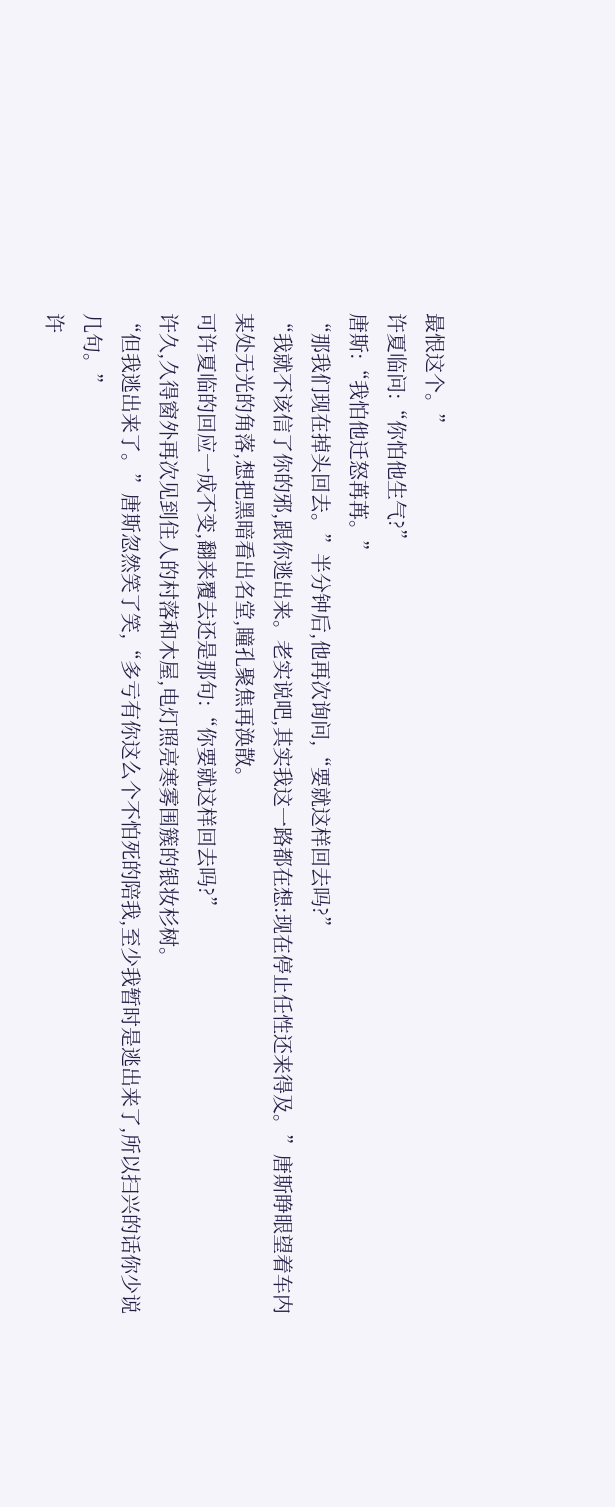最恨这个。”
许夏临问:“你怕他生气?”
唐斯:“我怕他迁怒苒苒。”
“那我们现在掉头回去。”半分钟后,他再次询问,“要就这样回去吗?”
“我就不该信了你的邪,跟你逃出来。老实说吧,其实我这一路都在想:现在停止任性还来得及。”唐斯睁眼望着车内某处无光的角落,想把黑暗看出名堂,瞳孔聚焦再涣散。
可许夏临的回应一成不变,翻来覆去还是那句:“你要就这样回去吗?”
许久,久得窗外再次见到住人的村落和木屋,电灯照亮寒雾围簇的银妆杉树。
“但我逃出来了。”唐斯忽然笑了笑,“多亏有你这么个不怕死的陪我,至少我暂时是逃出来了,所以扫兴的话你少说几句。”
许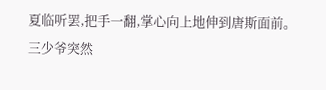夏临听罢,把手一翻,掌心向上地伸到唐斯面前。
三少爷突然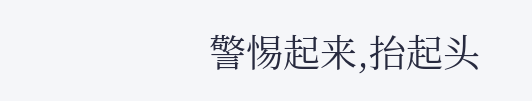警惕起来,抬起头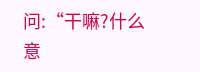问:“干嘛?什么意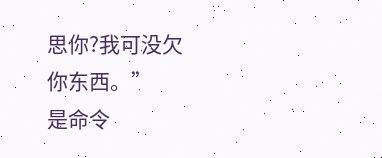思你?我可没欠你东西。”
是命令